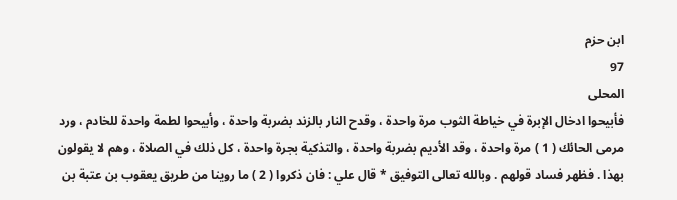ابن حزم
97
المحلى
فأبيحوا ادخال الإبرة في خياطة الثوب مرة واحدة ، وقدح النار بالزند بضربة واحدة ، وأبيحوا لطمة واحدة للخادم ، ورد مرمى الحائك ( 1 ) مرة واحدة ، وقد الأديم بضربة واحدة ، والتذكية بجرة واحدة ، كل ذلك في الصلاة ، وهم لا يقولون بهذا . فظهر فساد قولهم . وبالله تعالى التوفيق * قال علي : فان ذكروا ( 2 ) ما روينا من طريق يعقوب بن عتبة بن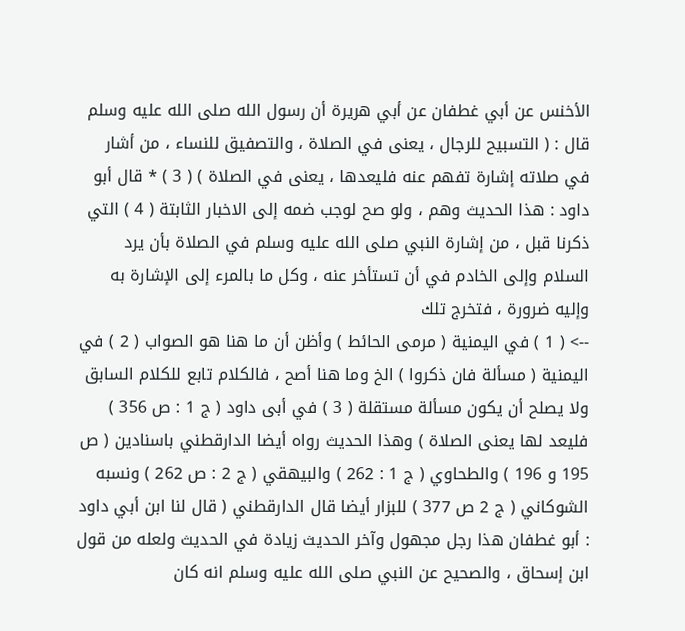الأخنس عن أبي غطفان عن أبي هريرة أن رسول الله صلى الله عليه وسلم قال : ( التسبيح للرجال ، يعنى في الصلاة ، والتصفيق للنساء ، من أشار في صلاته إشارة تفهم عنه فليعدها ، يعنى في الصلاة ) ( 3 ) * قال أبو داود : هذا الحديث وهم ، ولو صح لوجب ضمه إلى الاخبار الثابتة ( 4 ) التي ذكرنا قبل ، من إشارة النبي صلى الله عليه وسلم في الصلاة بأن يرد السلام وإلى الخادم في أن تستأخر عنه ، وكل ما بالمرء إلى الإشارة به وإليه ضرورة ، فتخرج تلك
--> ( 1 ) في اليمنية ( مرمى الحائط ) وأظن أن ما هنا هو الصواب ( 2 ) في اليمنية ( مسألة فان ذكروا ) الخ وما هنا أصح ، فالكلام تابع للكلام السابق ولا يصلح أن يكون مسألة مستقلة ( 3 ) في أبى داود ( ج 1 : ص 356 ) فليعد لها يعنى الصلاة ) وهذا الحديث رواه أيضا الدارقطني باسنادين ( ص 195 و 196 ) والطحاوي ( ج 1 : 262 ) والبيهقي ( ج 2 : ص 262 ) ونسبه الشوكاني ( ج 2 ص 377 ) للبزار أيضا قال الدارقطني ( قال لنا ابن أبي داود : أبو غطفان هذا رجل مجهول وآخر الحديث زيادة في الحديث ولعله من قول ابن إسحاق ، والصحيح عن النبي صلى الله عليه وسلم انه كان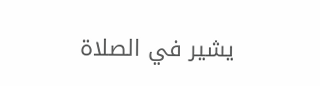يشير في الصلاة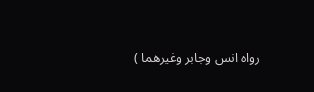رواه انس وجابر وغيرهما )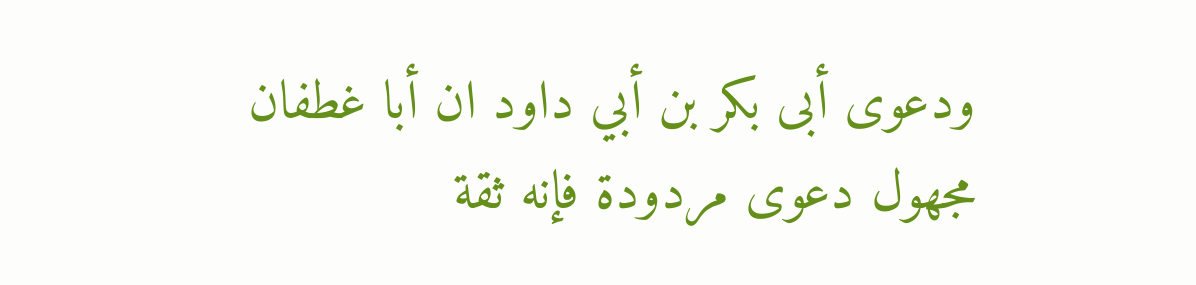ودعوى أبى بكر بن أبي داود ان أبا غطفان مجهول دعوى مردودة فإنه ثقة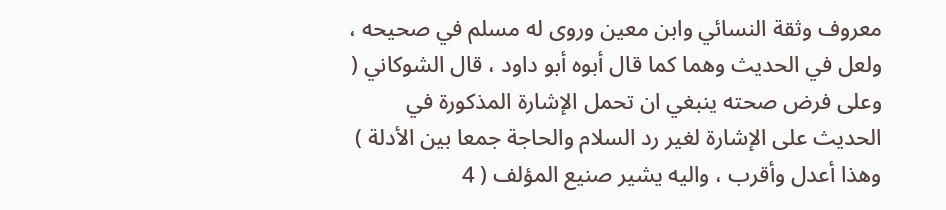معروف وثقة النسائي وابن معين وروى له مسلم في صحيحه ، ولعل في الحديث وهما كما قال أبوه أبو داود ، قال الشوكاني ( وعلى فرض صحته ينبغي ان تحمل الإشارة المذكورة في الحديث على الإشارة لغير رد السلام والحاجة جمعا بين الأدلة ) وهذا أعدل وأقرب ، واليه يشير صنيع المؤلف ( 4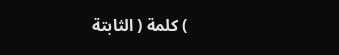) كلمة ( الثابتة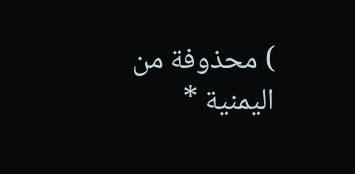) محذوفة من اليمنية *